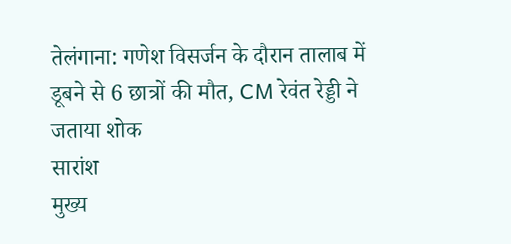तेलंगाना: गणेश विसर्जन के दौरान तालाब में डूबने से 6 छात्रों की मौत, CM रेवंत रेड्डी ने जताया शोक
सारांश
मुख्य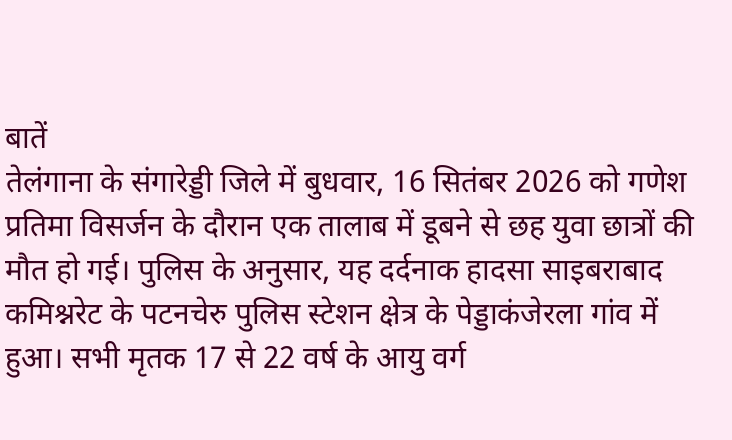बातें
तेलंगाना के संगारेड्डी जिले में बुधवार, 16 सितंबर 2026 को गणेश प्रतिमा विसर्जन के दौरान एक तालाब में डूबने से छह युवा छात्रों की मौत हो गई। पुलिस के अनुसार, यह दर्दनाक हादसा साइबराबाद कमिश्नरेट के पटनचेरु पुलिस स्टेशन क्षेत्र के पेड्डाकंजेरला गांव में हुआ। सभी मृतक 17 से 22 वर्ष के आयु वर्ग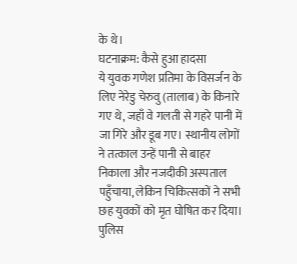के थे।
घटनाक्रम: कैसे हुआ हादसा
ये युवक गणेश प्रतिमा के विसर्जन के लिए नेरेडु चेरुवु (तालाब) के किनारे गए थे, जहाँ वे गलती से गहरे पानी में जा गिरे और डूब गए। स्थानीय लोगों ने तत्काल उन्हें पानी से बाहर निकाला और नजदीकी अस्पताल पहुँचाया, लेकिन चिकित्सकों ने सभी छह युवकों को मृत घोषित कर दिया।
पुलिस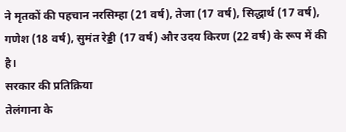ने मृतकों की पहचान नरसिम्हा (21 वर्ष), तेजा (17 वर्ष), सिद्धार्थ (17 वर्ष), गणेश (18 वर्ष), सुमंत रेड्डी (17 वर्ष) और उदय किरण (22 वर्ष) के रूप में की है।
सरकार की प्रतिक्रिया
तेलंगाना के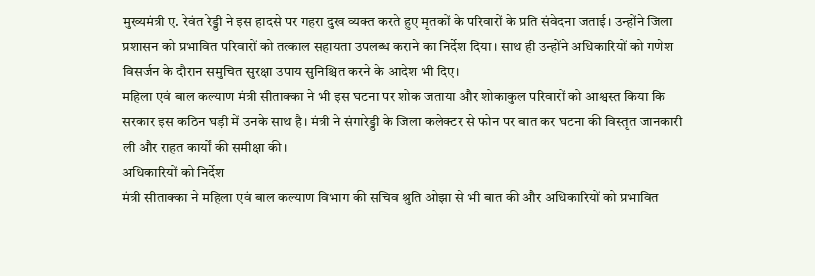मुख्यमंत्री ए. रेवंत रेड्डी ने इस हादसे पर गहरा दुख व्यक्त करते हुए मृतकों के परिवारों के प्रति संवेदना जताई। उन्होंने जिला प्रशासन को प्रभावित परिवारों को तत्काल सहायता उपलब्ध कराने का निर्देश दिया। साथ ही उन्होंने अधिकारियों को गणेश विसर्जन के दौरान समुचित सुरक्षा उपाय सुनिश्चित करने के आदेश भी दिए।
महिला एवं बाल कल्याण मंत्री सीताक्का ने भी इस घटना पर शोक जताया और शोकाकुल परिवारों को आश्वस्त किया कि सरकार इस कठिन घड़ी में उनके साथ है। मंत्री ने संगारेड्डी के जिला कलेक्टर से फोन पर बात कर घटना की विस्तृत जानकारी ली और राहत कार्यों की समीक्षा की।
अधिकारियों को निर्देश
मंत्री सीताक्का ने महिला एवं बाल कल्याण विभाग की सचिव श्रुति ओझा से भी बात की और अधिकारियों को प्रभावित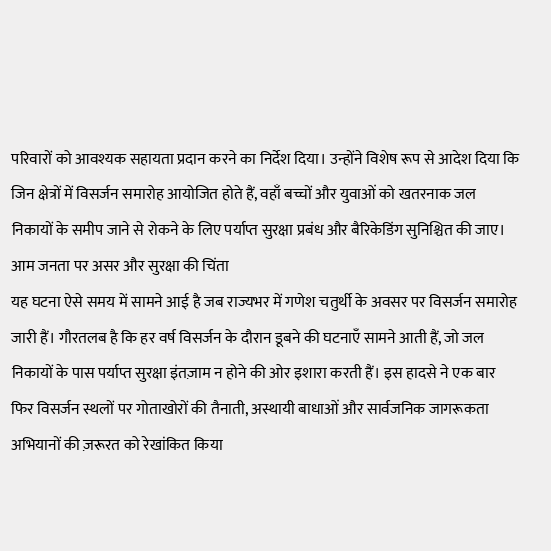परिवारों को आवश्यक सहायता प्रदान करने का निर्देश दिया। उन्होंने विशेष रूप से आदेश दिया कि जिन क्षेत्रों में विसर्जन समारोह आयोजित होते हैं, वहाँ बच्चों और युवाओं को खतरनाक जल निकायों के समीप जाने से रोकने के लिए पर्याप्त सुरक्षा प्रबंध और बैरिकेडिंग सुनिश्चित की जाए।
आम जनता पर असर और सुरक्षा की चिंता
यह घटना ऐसे समय में सामने आई है जब राज्यभर में गणेश चतुर्थी के अवसर पर विसर्जन समारोह जारी हैं। गौरतलब है कि हर वर्ष विसर्जन के दौरान डूबने की घटनाएँ सामने आती हैं, जो जल निकायों के पास पर्याप्त सुरक्षा इंतज़ाम न होने की ओर इशारा करती हैं। इस हादसे ने एक बार फिर विसर्जन स्थलों पर गोताखोरों की तैनाती, अस्थायी बाधाओं और सार्वजनिक जागरूकता अभियानों की ज़रूरत को रेखांकित किया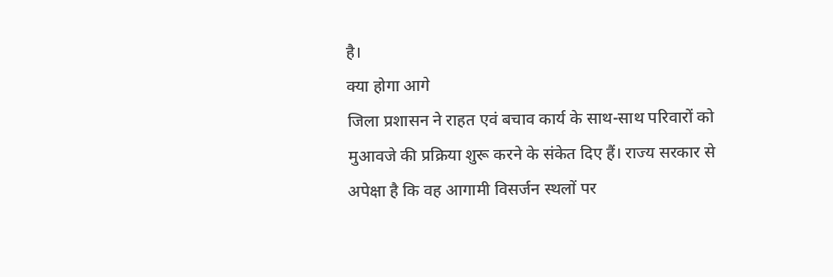है।
क्या होगा आगे
जिला प्रशासन ने राहत एवं बचाव कार्य के साथ-साथ परिवारों को मुआवजे की प्रक्रिया शुरू करने के संकेत दिए हैं। राज्य सरकार से अपेक्षा है कि वह आगामी विसर्जन स्थलों पर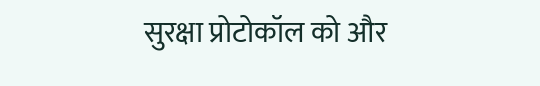सुरक्षा प्रोटोकॉल को और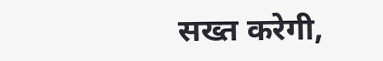सख्त करेगी,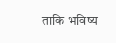ताकि भविष्य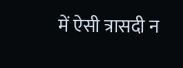में ऐसी त्रासदी न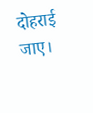दोहराई जाए।